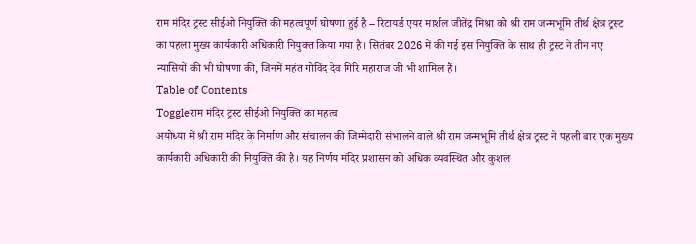राम मंदिर ट्रस्ट सीईओ नियुक्ति की महत्वपूर्ण घोषणा हुई है – रिटायर्ड एयर मार्शल जीतेंद्र मिश्रा को श्री राम जन्मभूमि तीर्थ क्षेत्र ट्रस्ट का पहला मुख्य कार्यकारी अधिकारी नियुक्त किया गया है। सितंबर 2026 में की गई इस नियुक्ति के साथ ही ट्रस्ट ने तीन नए न्यासियों की भी घोषणा की, जिनमें महंत गोविंद देव गिरि महाराज जी भी शामिल हैं।
Table of Contents
Toggleराम मंदिर ट्रस्ट सीईओ नियुक्ति का महत्व
अयोध्या में श्री राम मंदिर के निर्माण और संचालन की जिम्मेदारी संभालने वाले श्री राम जन्मभूमि तीर्थ क्षेत्र ट्रस्ट ने पहली बार एक मुख्य कार्यकारी अधिकारी की नियुक्ति की है। यह निर्णय मंदिर प्रशासन को अधिक व्यवस्थित और कुशल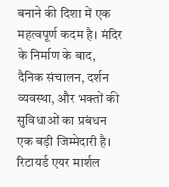बनाने की दिशा में एक महत्वपूर्ण कदम है। मंदिर के निर्माण के बाद, दैनिक संचालन, दर्शन व्यवस्था, और भक्तों की सुविधाओं का प्रबंधन एक बड़ी जिम्मेदारी है।
रिटायर्ड एयर मार्शल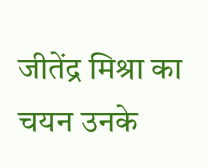जीतेंद्र मिश्रा का चयन उनके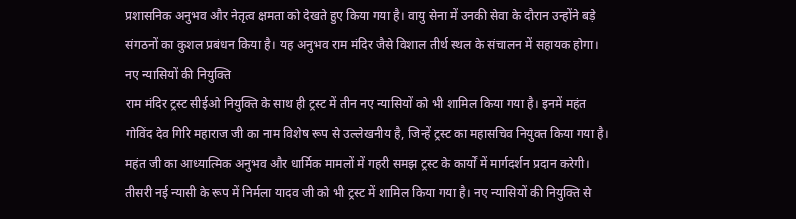प्रशासनिक अनुभव और नेतृत्व क्षमता को देखते हुए किया गया है। वायु सेना में उनकी सेवा के दौरान उन्होंने बड़े संगठनों का कुशल प्रबंधन किया है। यह अनुभव राम मंदिर जैसे विशाल तीर्थ स्थल के संचालन में सहायक होगा।
नए न्यासियों की नियुक्ति
राम मंदिर ट्रस्ट सीईओ नियुक्ति के साथ ही ट्रस्ट में तीन नए न्यासियों को भी शामिल किया गया है। इनमें महंत गोविंद देव गिरि महाराज जी का नाम विशेष रूप से उल्लेखनीय है, जिन्हें ट्रस्ट का महासचिव नियुक्त किया गया है। महंत जी का आध्यात्मिक अनुभव और धार्मिक मामलों में गहरी समझ ट्रस्ट के कार्यों में मार्गदर्शन प्रदान करेगी।
तीसरी नई न्यासी के रूप में निर्मला यादव जी को भी ट्रस्ट में शामिल किया गया है। नए न्यासियों की नियुक्ति से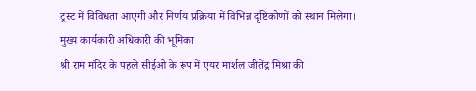ट्रस्ट में विविधता आएगी और निर्णय प्रक्रिया में विभिन्न दृष्टिकोणों को स्थान मिलेगा।
मुख्य कार्यकारी अधिकारी की भूमिका
श्री राम मंदिर के पहले सीईओ के रूप में एयर मार्शल जीतेंद्र मिश्रा की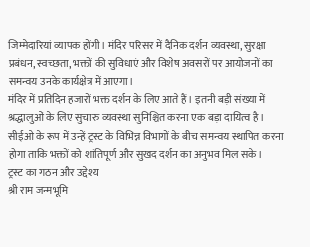जिम्मेदारियां व्यापक होंगी। मंदिर परिसर में दैनिक दर्शन व्यवस्था, सुरक्षा प्रबंधन, स्वच्छता, भक्तों की सुविधाएं और विशेष अवसरों पर आयोजनों का समन्वय उनके कार्यक्षेत्र में आएगा।
मंदिर में प्रतिदिन हजारों भक्त दर्शन के लिए आते हैं। इतनी बड़ी संख्या में श्रद्धालुओं के लिए सुचारु व्यवस्था सुनिश्चित करना एक बड़ा दायित्व है। सीईओ के रूप में उन्हें ट्रस्ट के विभिन्न विभागों के बीच समन्वय स्थापित करना होगा ताकि भक्तों को शांतिपूर्ण और सुखद दर्शन का अनुभव मिल सके।
ट्रस्ट का गठन और उद्देश्य
श्री राम जन्मभूमि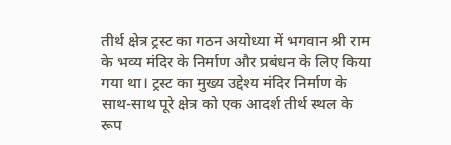तीर्थ क्षेत्र ट्रस्ट का गठन अयोध्या में भगवान श्री राम के भव्य मंदिर के निर्माण और प्रबंधन के लिए किया गया था। ट्रस्ट का मुख्य उद्देश्य मंदिर निर्माण के साथ-साथ पूरे क्षेत्र को एक आदर्श तीर्थ स्थल के रूप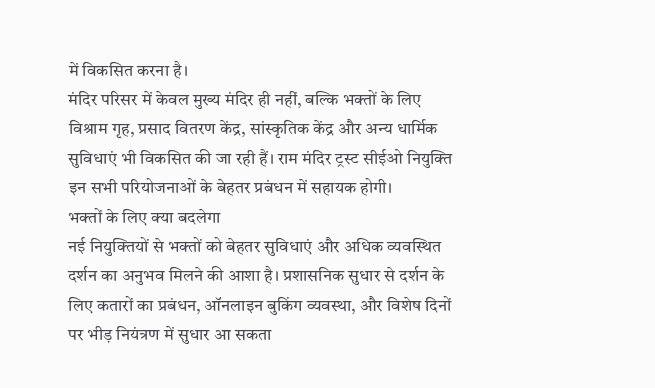में विकसित करना है।
मंदिर परिसर में केवल मुख्य मंदिर ही नहीं, बल्कि भक्तों के लिए विश्राम गृह, प्रसाद वितरण केंद्र, सांस्कृतिक केंद्र और अन्य धार्मिक सुविधाएं भी विकसित की जा रही हैं। राम मंदिर ट्रस्ट सीईओ नियुक्ति इन सभी परियोजनाओं के बेहतर प्रबंधन में सहायक होगी।
भक्तों के लिए क्या बदलेगा
नई नियुक्तियों से भक्तों को बेहतर सुविधाएं और अधिक व्यवस्थित दर्शन का अनुभव मिलने की आशा है। प्रशासनिक सुधार से दर्शन के लिए कतारों का प्रबंधन, ऑनलाइन बुकिंग व्यवस्था, और विशेष दिनों पर भीड़ नियंत्रण में सुधार आ सकता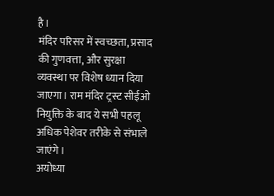है।
मंदिर परिसर में स्वच्छता, प्रसाद की गुणवत्ता, और सुरक्षा व्यवस्था पर विशेष ध्यान दिया जाएगा। राम मंदिर ट्रस्ट सीईओ नियुक्ति के बाद ये सभी पहलू अधिक पेशेवर तरीके से संभाले जाएंगे।
अयोध्या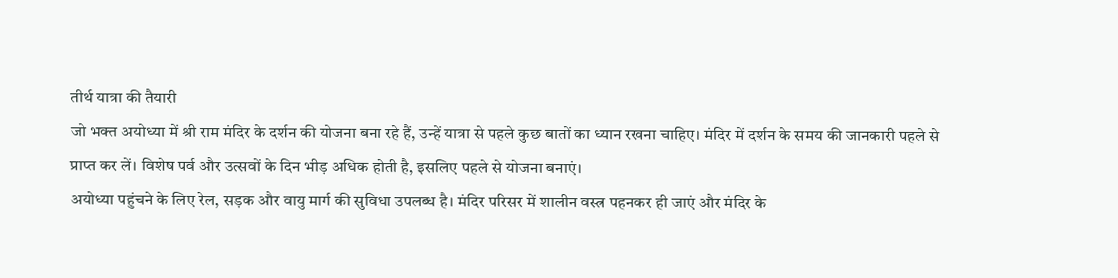तीर्थ यात्रा की तैयारी
जो भक्त अयोध्या में श्री राम मंदिर के दर्शन की योजना बना रहे हैं, उन्हें यात्रा से पहले कुछ बातों का ध्यान रखना चाहिए। मंदिर में दर्शन के समय की जानकारी पहले से प्राप्त कर लें। विशेष पर्व और उत्सवों के दिन भीड़ अधिक होती है, इसलिए पहले से योजना बनाएं।
अयोध्या पहुंचने के लिए रेल, सड़क और वायु मार्ग की सुविधा उपलब्ध है। मंदिर परिसर में शालीन वस्त्र पहनकर ही जाएं और मंदिर के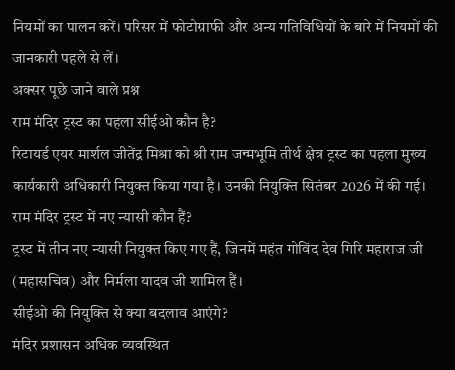नियमों का पालन करें। परिसर में फोटोग्राफी और अन्य गतिविधियों के बारे में नियमों की जानकारी पहले से लें।
अक्सर पूछे जाने वाले प्रश्न
राम मंदिर ट्रस्ट का पहला सीईओ कौन है?
रिटायर्ड एयर मार्शल जीतेंद्र मिश्रा को श्री राम जन्मभूमि तीर्थ क्षेत्र ट्रस्ट का पहला मुख्य कार्यकारी अधिकारी नियुक्त किया गया है। उनकी नियुक्ति सितंबर 2026 में की गई।
राम मंदिर ट्रस्ट में नए न्यासी कौन हैं?
ट्रस्ट में तीन नए न्यासी नियुक्त किए गए हैं, जिनमें महंत गोविंद देव गिरि महाराज जी (महासचिव) और निर्मला यादव जी शामिल हैं।
सीईओ की नियुक्ति से क्या बदलाव आएंगे?
मंदिर प्रशासन अधिक व्यवस्थित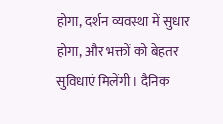होगा, दर्शन व्यवस्था में सुधार होगा, और भक्तों को बेहतर सुविधाएं मिलेंगी। दैनिक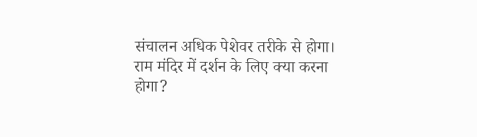संचालन अधिक पेशेवर तरीके से होगा।
राम मंदिर में दर्शन के लिए क्या करना होगा?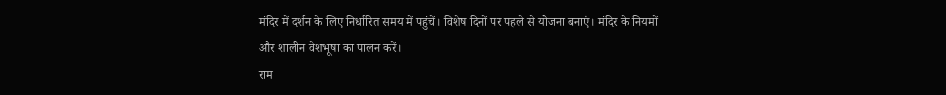मंदिर में दर्शन के लिए निर्धारित समय में पहुंचें। विशेष दिनों पर पहले से योजना बनाएं। मंदिर के नियमों और शालीन वेशभूषा का पालन करें।
राम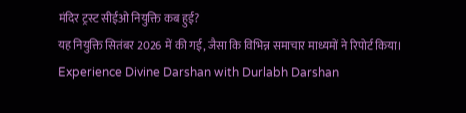मंदिर ट्रस्ट सीईओ नियुक्ति कब हुई?
यह नियुक्ति सितंबर 2026 में की गई, जैसा कि विभिन्न समाचार माध्यमों ने रिपोर्ट किया।
Experience Divine Darshan with Durlabh Darshan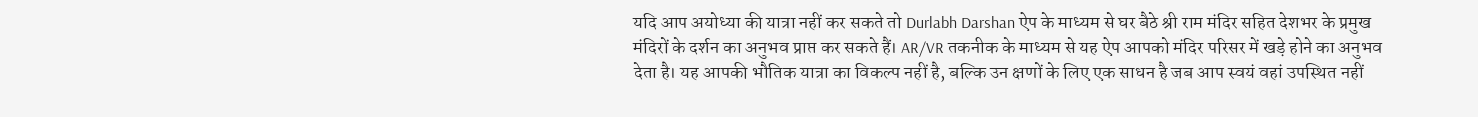यदि आप अयोध्या की यात्रा नहीं कर सकते तो Durlabh Darshan ऐप के माध्यम से घर बैठे श्री राम मंदिर सहित देशभर के प्रमुख मंदिरों के दर्शन का अनुभव प्राप्त कर सकते हैं। AR/VR तकनीक के माध्यम से यह ऐप आपको मंदिर परिसर में खड़े होने का अनुभव देता है। यह आपकी भौतिक यात्रा का विकल्प नहीं है, बल्कि उन क्षणों के लिए एक साधन है जब आप स्वयं वहां उपस्थित नहीं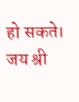हो सकते। जय श्री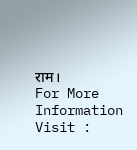राम।
For More Information Visit :